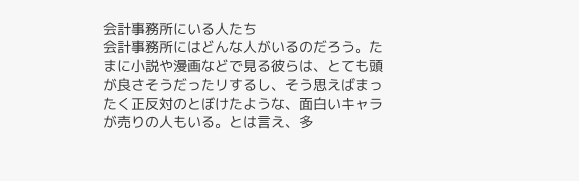会計事務所にいる人たち
会計事務所にはどんな人がいるのだろう。たまに小説や漫画などで見る彼らは、とても頭が良さそうだったリするし、そう思えばまったく正反対のとぼけたような、面白いキャラが売りの人もいる。とは言え、多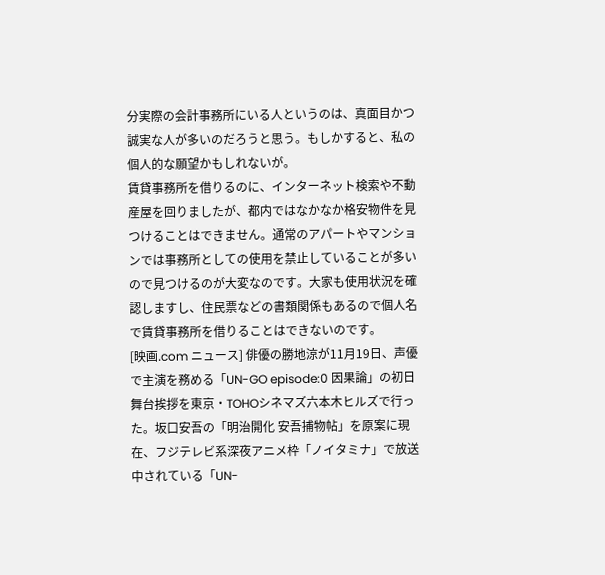分実際の会計事務所にいる人というのは、真面目かつ誠実な人が多いのだろうと思う。もしかすると、私の個人的な願望かもしれないが。
賃貸事務所を借りるのに、インターネット検索や不動産屋を回りましたが、都内ではなかなか格安物件を見つけることはできません。通常のアパートやマンションでは事務所としての使用を禁止していることが多いので見つけるのが大変なのです。大家も使用状況を確認しますし、住民票などの書類関係もあるので個人名で賃貸事務所を借りることはできないのです。
[映画.com ニュース] 俳優の勝地涼が11月19日、声優で主演を務める「UN-GO episode:0 因果論」の初日舞台挨拶を東京・TOHOシネマズ六本木ヒルズで行った。坂口安吾の「明治開化 安吾捕物帖」を原案に現在、フジテレビ系深夜アニメ枠「ノイタミナ」で放送中されている「UN-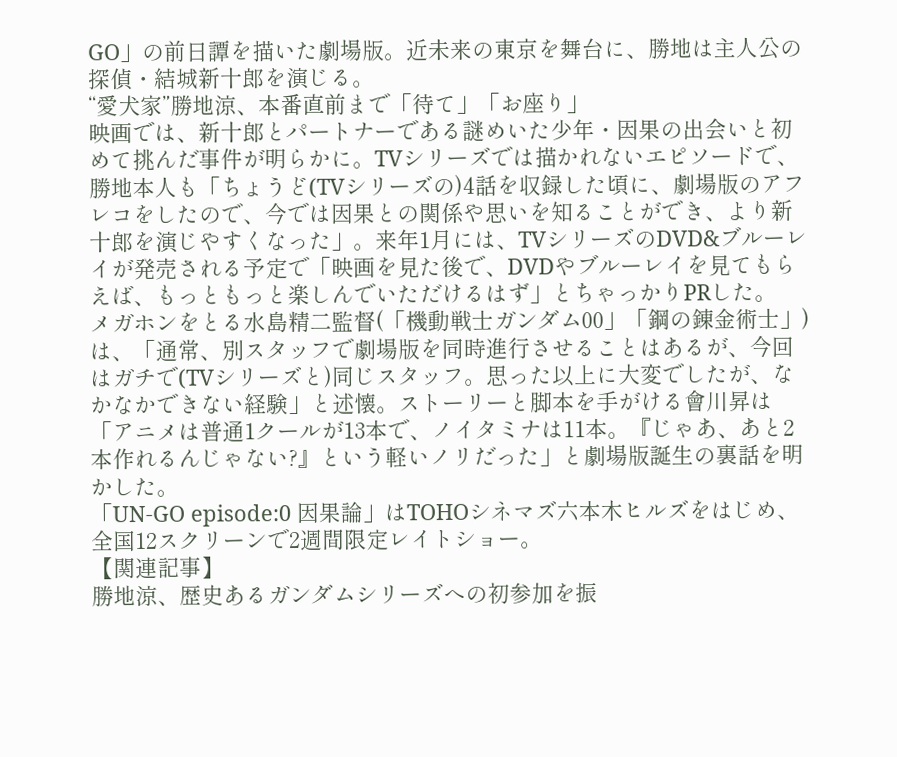GO」の前日譚を描いた劇場版。近未来の東京を舞台に、勝地は主人公の探偵・結城新十郎を演じる。
“愛犬家”勝地涼、本番直前まで「待て」「お座り」
映画では、新十郎とパートナーである謎めいた少年・因果の出会いと初めて挑んだ事件が明らかに。TVシリーズでは描かれないエピソードで、勝地本人も「ちょうど(TVシリーズの)4話を収録した頃に、劇場版のアフレコをしたので、今では因果との関係や思いを知ることができ、より新十郎を演じやすくなった」。来年1月には、TVシリーズのDVD&ブルーレイが発売される予定で「映画を見た後で、DVDやブルーレイを見てもらえば、もっともっと楽しんでいただけるはず」とちゃっかりPRした。
メガホンをとる水島精二監督(「機動戦士ガンダム00」「鋼の錬金術士」)は、「通常、別スタッフで劇場版を同時進行させることはあるが、今回はガチで(TVシリーズと)同じスタッフ。思った以上に大変でしたが、なかなかできない経験」と述懐。ストーリーと脚本を手がける會川昇は「アニメは普通1クールが13本で、ノイタミナは11本。『じゃあ、あと2本作れるんじゃない?』という軽いノリだった」と劇場版誕生の裏話を明かした。
「UN-GO episode:0 因果論」はTOHOシネマズ六本木ヒルズをはじめ、全国12スクリーンで2週間限定レイトショー。
【関連記事】
勝地涼、歴史あるガンダムシリーズへの初参加を振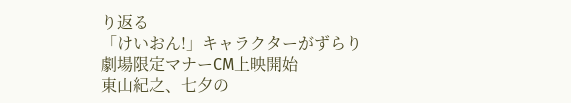り返る
「けいおん!」キャラクターがずらり 劇場限定マナーCM上映開始
東山紀之、七夕の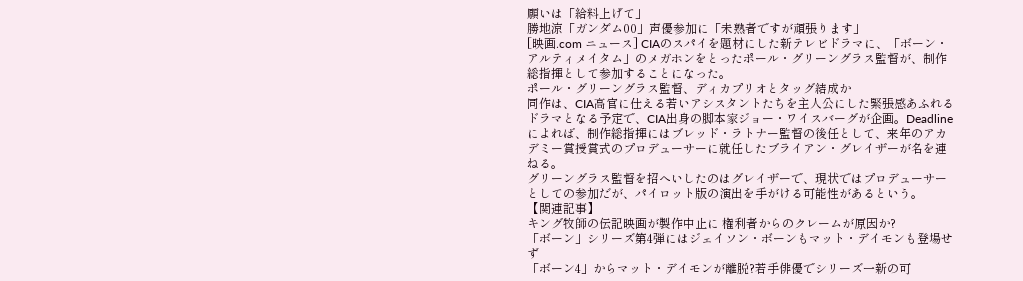願いは「給料上げて」
勝地涼「ガンダム00」声優参加に「未熟者ですが頑張ります」
[映画.com ニュース] CIAのスパイを題材にした新テレビドラマに、「ボーン・アルティメイタム」のメガホンをとったポール・グリーングラス監督が、制作総指揮として参加することになった。
ポール・グリーングラス監督、ディカプリオとタッグ結成か
同作は、CIA高官に仕える若いアシスタントたちを主人公にした緊張感あふれるドラマとなる予定で、CIA出身の脚本家ジョー・ワイスバーグが企画。Deadlineによれば、制作総指揮にはブレッド・ラトナー監督の後任として、来年のアカデミー賞授賞式のプロデューサーに就任したブライアン・グレイザーが名を連ねる。
グリーングラス監督を招へいしたのはグレイザーで、現状ではプロデューサーとしての参加だが、パイロット版の演出を手がける可能性があるという。
【関連記事】
キング牧師の伝記映画が製作中止に 権利者からのクレームが原因か?
「ボーン」シリーズ第4弾にはジェイソン・ボーンもマット・デイモンも登場せず
「ボーン4」からマット・デイモンが離脱?若手俳優でシリーズ一新の可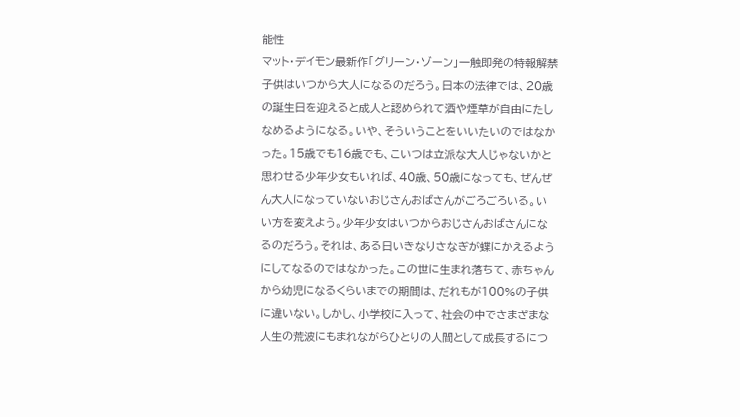能性
マット・デイモン最新作「グリーン・ゾーン」一触即発の特報解禁
子供はいつから大人になるのだろう。日本の法律では、20歳の誕生日を迎えると成人と認められて酒や煙草が自由にたしなめるようになる。いや、そういうことをいいたいのではなかった。15歳でも16歳でも、こいつは立派な大人じゃないかと思わせる少年少女もいれば、40歳、50歳になっても、ぜんぜん大人になっていないおじさんおばさんがごろごろいる。いい方を変えよう。少年少女はいつからおじさんおばさんになるのだろう。それは、ある日いきなりさなぎが蝶にかえるようにしてなるのではなかった。この世に生まれ落ちて、赤ちゃんから幼児になるくらいまでの期間は、だれもが100%の子供に違いない。しかし、小学校に入って、社会の中でさまざまな人生の荒波にもまれながらひとりの人間として成長するにつ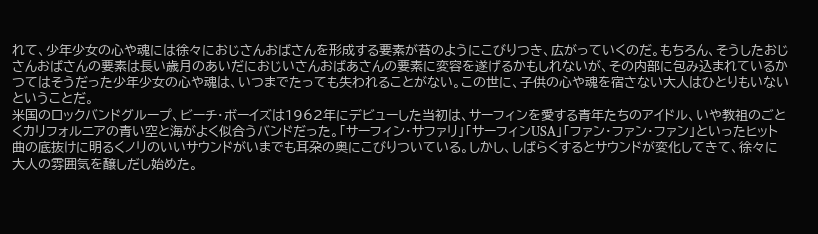れて、少年少女の心や魂には徐々におじさんおばさんを形成する要素が苔のようにこびりつき、広がっていくのだ。もちろん、そうしたおじさんおばさんの要素は長い歳月のあいだにおじいさんおばあさんの要素に変容を遂げるかもしれないが、その内部に包み込まれているかつてはそうだった少年少女の心や魂は、いつまでたっても失われることがない。この世に、子供の心や魂を宿さない大人はひとりもいないということだ。
米国のロックバンドグループ、ビーチ・ボーイズは1962年にデビューした当初は、サーフィンを愛する青年たちのアイドル、いや教祖のごとくカリフォルニアの青い空と海がよく似合うバンドだった。「サーフィン・サファリ」「サーフィンUSA」「ファン・ファン・ファン」といったヒット曲の底抜けに明るくノリのいいサウンドがいまでも耳朶の奥にこびりついている。しかし、しばらくするとサウンドが変化してきて、徐々に大人の雰囲気を醸しだし始めた。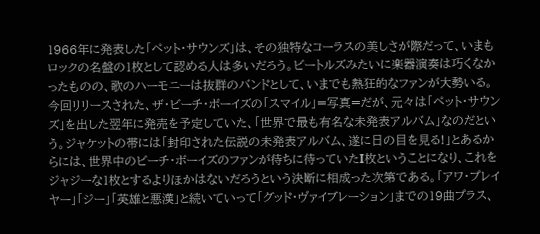1966年に発表した「ペット・サウンズ」は、その独特なコーラスの美しさが際だって、いまもロックの名盤の1枚として認める人は多いだろう。ビートルズみたいに楽器演奏は巧くなかったものの、歌のハーモニーは抜群のバンドとして、いまでも熱狂的なファンが大勢いる。
今回リリースされた、ザ・ビーチ・ボーイズの「スマイル」=写真=だが、元々は「ペット・サウンズ」を出した翌年に発売を予定していた、「世界で最も有名な未発表アルバム」なのだという。ジャケットの帯には「封印された伝説の未発表アルバム、遂に日の目を見る!」とあるからには、世界中のビーチ・ボーイズのファンが待ちに待っていたI枚ということになり、これをジャジーな1枚とするよりほかはないだろうという決断に相成った次第である。「アワ・プレイヤー」「ジー」「英雄と悪漢」と続いていって「グッド・ヴァイブレーション」までの19曲プラス、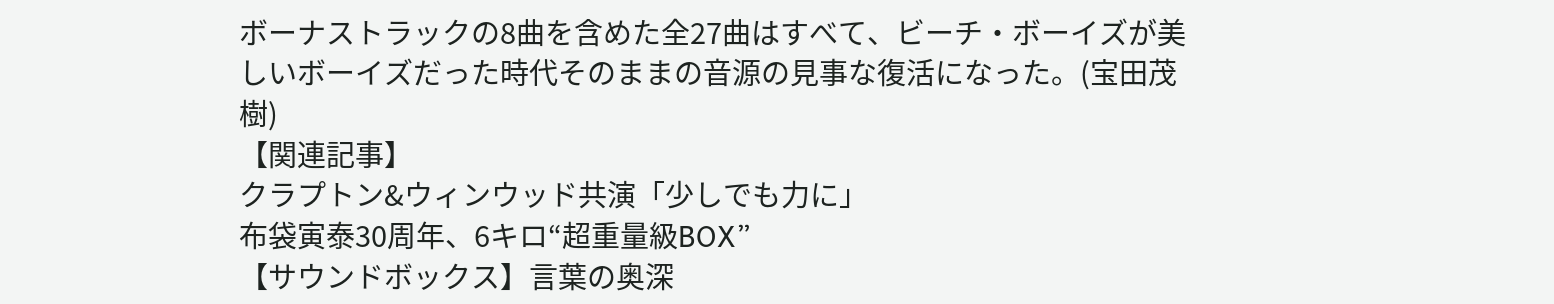ボーナストラックの8曲を含めた全27曲はすべて、ビーチ・ボーイズが美しいボーイズだった時代そのままの音源の見事な復活になった。(宝田茂樹)
【関連記事】
クラプトン&ウィンウッド共演「少しでも力に」
布袋寅泰30周年、6キロ“超重量級BOX”
【サウンドボックス】言葉の奥深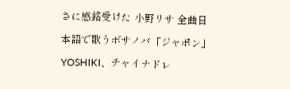さに感銘受けた 小野リサ 全曲日本語で歌うボサノバ「ジャポン」
YOSHIKI、チャイナドレ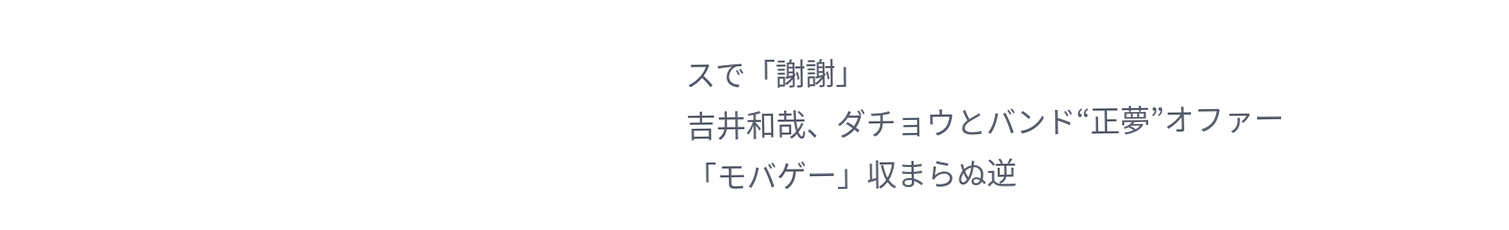スで「謝謝」
吉井和哉、ダチョウとバンド“正夢”オファー
「モバゲー」収まらぬ逆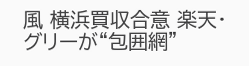風 横浜買収合意 楽天・グリーが“包囲網”